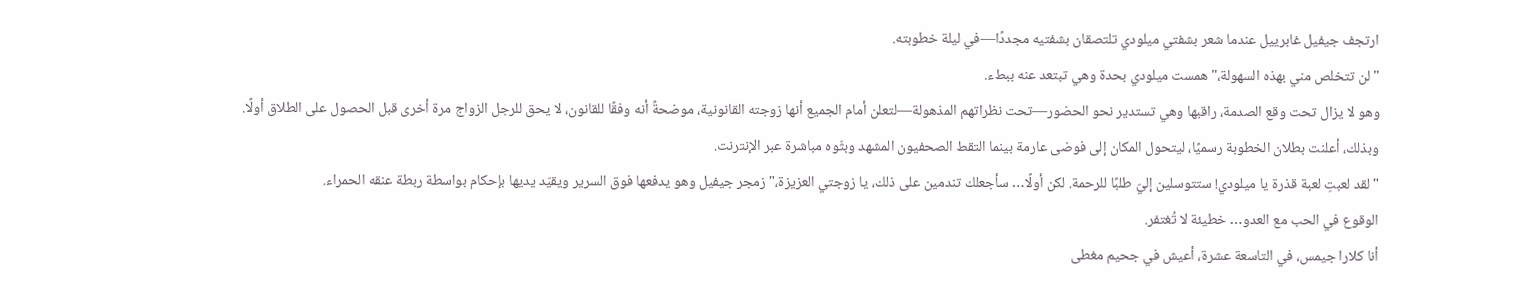ارتجف جيفيل غابرييل عندما شعر بشفتي ميلودي تلتصقان بشفتيه مجددًا—في ليلة خطوبته.
"لن تتخلص مني بهذه السهولة،" همست ميلودي بحدة وهي تبتعد عنه ببطء.
وهو لا يزال تحت وقع الصدمة، راقبها وهي تستدير نحو الحضور—تحت نظراتهم المذهولة—لتعلن أمام الجميع أنها زوجته القانونية، موضحةً أنه وفقًا للقانون، لا يحق للرجل الزواج مرة أخرى قبل الحصول على الطلاق أولًا.
وبذلك، أعلنت بطلان الخطوبة رسميًا، ليتحول المكان إلى فوضى عارمة بينما التقط الصحفيون المشهد وبثّوه مباشرة عبر الإنترنت.
"لقد لعبتِ لعبة قذرة يا ميلودي! ستتوسلين إليّ طلبًا للرحمة. لكن أولًا… سأجعلك تندمين على ذلك، يا زوجتي العزيزة،" زمجر جيفيل وهو يدفعها فوق السرير ويقيّد يديها بإحكام بواسطة ربطة عنقه الحمراء.
الوقوع في الحب مع العدو… خطيئة لا تُغتفر.
أنا كلارا جيمس، في التاسعة عشرة، أعيش في جحيم مغطى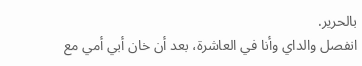بالحرير.
انفصل والداي وأنا في العاشرة، بعد أن خان أبي أمي مع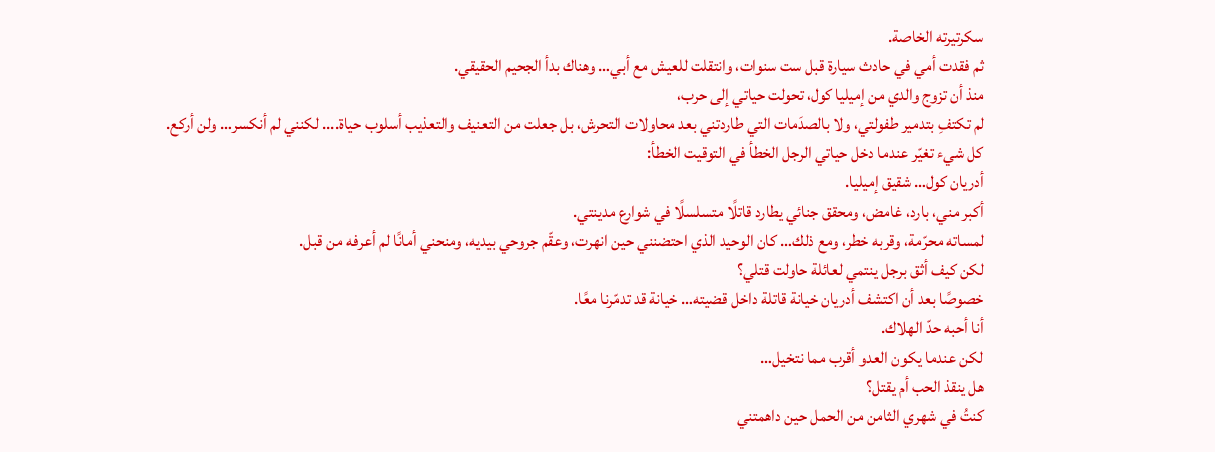سكرتيرته الخاصة.
ثم فقدت أمي في حادث سيارة قبل ست سنوات، وانتقلت للعيش مع أبي… وهناك بدأ الجحيم الحقيقي.
منذ أن تزوج والدي من إميليا كول، تحولت حياتي إلى حرب،
لم تكتفِ بتدمير طفولتي، ولا بالصدَمات التي طاردتني بعد محاولات التحرش، بل جعلت من التعنيف والتعذيب أسلوب حياة.... لكنني لم أنكسر… ولن أركع.
كل شيء تغيّر عندما دخل حياتي الرجل الخطأ في التوقيت الخطأ:
أدريان كول… شقيق إميليا.
أكبر مني، بارد، غامض، ومحقق جنائي يطارد قاتلًا متسلسلًا في شوارع مدينتي.
لمساته محرّمة، وقربه خطر، ومع ذلك… كان الوحيد الذي احتضنني حين انهرت، وعقّم جروحي بيديه، ومنحني أمانًا لم أعرفه من قبل.
لكن كيف أثق برجل ينتمي لعائلة حاولت قتلي؟
خصوصًا بعد أن اكتشف أدريان خيانة قاتلة داخل قضيته… خيانة قد تدمّرنا معًا.
أنا أحبه حدّ الهلاك.
لكن عندما يكون العدو أقرب مما نتخيل…
هل ينقذ الحب أم يقتل؟
كنتُ في شهري الثامن من الحمل حين داهمتني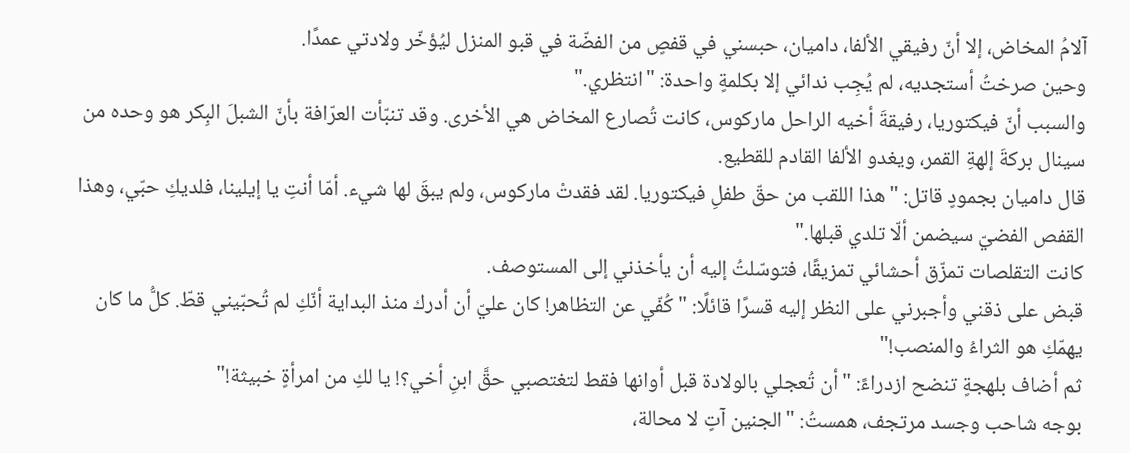آلامُ المخاض، إلا أنّ رفيقي الألفا، داميان، حبسني في قفصٍ من الفضّة في قبو المنزل ليُؤخّر ولادتي عمدًا.
وحين صرختُ أستجديه، لم يُجِب ندائي إلا بكلمةٍ واحدة: "انتظري."
والسبب أنّ فيكتوريا، رفيقةَ أخيه الراحل ماركوس، كانت تُصارع المخاض هي الأخرى. وقد تنبّأت العرّافة بأنّ الشبلَ البِكر هو وحده من سينال بركةَ إلهةِ القمر، ويغدو الألفا القادم للقطيع.
قال داميان بجمودٍ قاتل: "هذا اللقب من حقّ طفلِ فيكتوريا. لقد فقدتْ ماركوس، ولم يبقَ لها شيء. أمّا أنتِ يا إيلينا، فلديكِ حبّي، وهذا القفص الفضيّ سيضمن ألّا تلدي قبلها."
كانت التقلصات تمزّق أحشائي تمزيقًا، فتوسّلتُ إليه أن يأخذني إلى المستوصف.
قبض على ذقني وأجبرني على النظر إليه قسرًا قائلًا: "كُفّي عن التظاهر! كان عليّ أن أدرك منذ البداية أنّكِ لم تُحبّيني قطّ. كلُّ ما كان يهمّكِ هو الثراءُ والمنصب!"
ثم أضاف بلهجةٍ تنضح ازدراءً: "أن تُعجلي بالولادة قبل أوانها فقط لتغتصبي حقَّ ابنِ أخي؟! يا لكِ من امرأةٍ خبيثة!"
بوجه شاحب وجسد مرتجف، همستُ: "الجنين آتٍ لا محالة،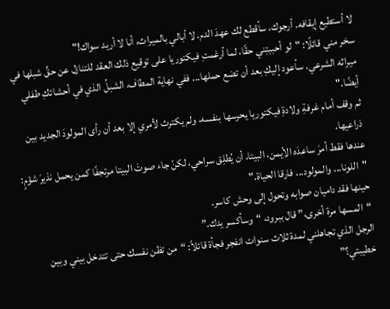لا أستطيع إيقافه. أرجوك، سأقطع لك عهدَ الدم. لا أبالي بالميراث، أنا لا أريد سواك!"
سخر مني قائلًا: "لو أحببتِني حقًا، لما أرغمتِ فيكتوريا على توقيع ذلك العقد للتنازل عن حقِّ شبلها في ميراثه الشرعي. سأعود إليكِ بعد أن تضع حملها... ففي نهاية المطاف، الشبلُ الذي في أحشائكِ طفلي أيضًا."
ثم وقف أمام غرفةِ ولادةِ فيكتوريا يحرسها بنفسه، ولم يكترث لأمري إلا بعد أن رأى المولودَ الجديد بين ذراعيها.
عندها فقط أمرَ ساعدَه الأيمن، البيتا، أن يُطلِق سراحي، لكنّ جاء صوتَ البيتا مرتجفًا كمن يحمل نذيرَ شؤمٍ:
"اللونا... والمولود... فارقا الحياة."
حينها فقد داميان صوابه وتحول إلى وحش كاسر.
“المسها مرة أخرى،” قال ببرود، “وسأكسر يدك.”
الرجل الذي تجاهلني لمدة ثلاث سنوات انفجر فجأة قائلاً: “من تظن نفسك حتى تتدخل بيني وبين خطيبتي؟”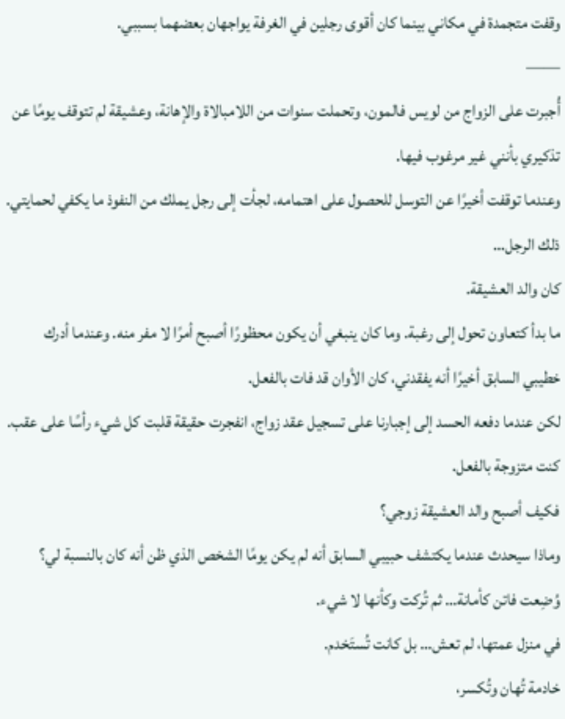وقفت متجمدة في مكاني بينما كان أقوى رجلين في الغرفة يواجهان بعضهما بسببي.
——
أُجبرت على الزواج من لويس فالمون، وتحملت سنوات من اللامبالاة والإهانة، وعشيقة لم تتوقف يومًا عن تذكيري بأنني غير مرغوب فيها.
وعندما توقفت أخيرًا عن التوسل للحصول على اهتمامه، لجأت إلى رجل يملك من النفوذ ما يكفي لحمايتي.
ذلك الرجل…
كان والد العشيقة.
ما بدأ كتعاون تحول إلى رغبة. وما كان ينبغي أن يكون محظورًا أصبح أمرًا لا مفر منه. وعندما أدرك خطيبي السابق أخيرًا أنه يفقدني، كان الأوان قد فات بالفعل.
لكن عندما دفعه الحسد إلى إجبارنا على تسجيل عقد زواج، انفجرت حقيقة قلبت كل شيء رأسًا على عقب.
كنت متزوجة بالفعل.
فكيف أصبح والد العشيقة زوجي؟
وماذا سيحدث عندما يكتشف حبيبي السابق أنه لم يكن يومًا الشخص الذي ظن أنه كان بالنسبة لي؟
وُضِعت فاتن كأمانة… ثم تُركت وكأنها لا شيء.
في منزل عمتها، لم تعش… بل كانت تُستَخدم.
خادمة تُهان وتُكسر،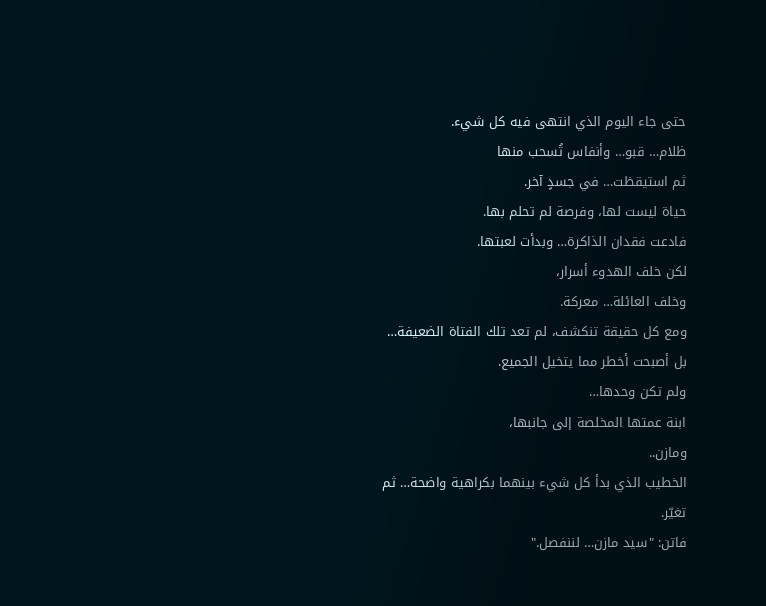حتى جاء اليوم الذي انتهى فيه كل شيء.
ظلام… قبو… وأنفاس تُسحب منها
ثم استيقظت… في جسدٍ آخر.
حياة ليست لها، وفرصة لم تحلم بها.
فادعت فقدان الذاكرة… وبدأت لعبتها.
لكن خلف الهدوء أسرار،
وخلف العائلة… معركة.
ومع كل حقيقة تنكشف، لم تعد تلك الفتاة الضعيفة…
بل أصبحت أخطر مما يتخيل الجميع.
ولم تكن وحدها…
ابنة عمتها المخلصة إلى جانبها،
ومازن..
الخطيب الذي بدأ كل شيء بينهما بكراهية واضحة… ثم تغيّر.
فاتن: "سيد مازن… لننفصل."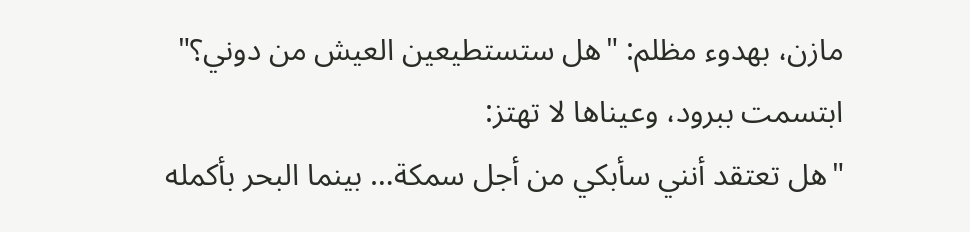مازن، بهدوء مظلم: "هل ستستطيعين العيش من دوني؟"
ابتسمت ببرود، وعيناها لا تهتز:
"هل تعتقد أنني سأبكي من أجل سمكة… بينما البحر بأكمله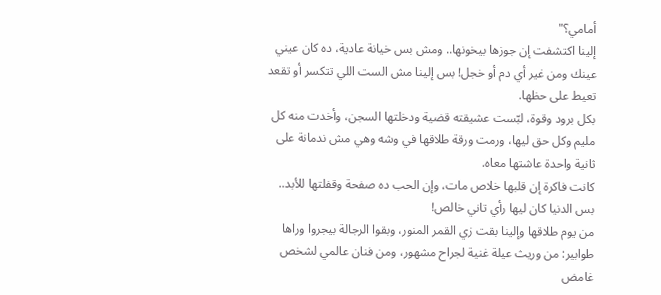أمامي؟"
إلينا اكتشفت إن جوزها بيخونها.. ومش بس خيانة عادية، ده كان عيني عينك ومن غير أي دم أو خجل! بس إلينا مش الست اللي تتكسر أو تقعد تعيط على حظها.
بكل برود وقوة، لبّست عشيقته قضية ودخلتها السجن، وأخدت منه كل مليم وكل حق ليها، ورمت ورقة طلاقها في وشه وهي مش ندمانة على ثانية واحدة عاشتها معاه.
كانت فاكرة إن قلبها خلاص مات، وإن الحب ده صفحة وقفلتها للأبد.. بس الدنيا كان ليها رأي تاني خالص!
من يوم طلاقها وإلينا بقت زي القمر المنور، وبقوا الرجالة بيجروا وراها طوابير: من وريث عيلة غنية لجراح مشهور، ومن فنان عالمي لشخص غامض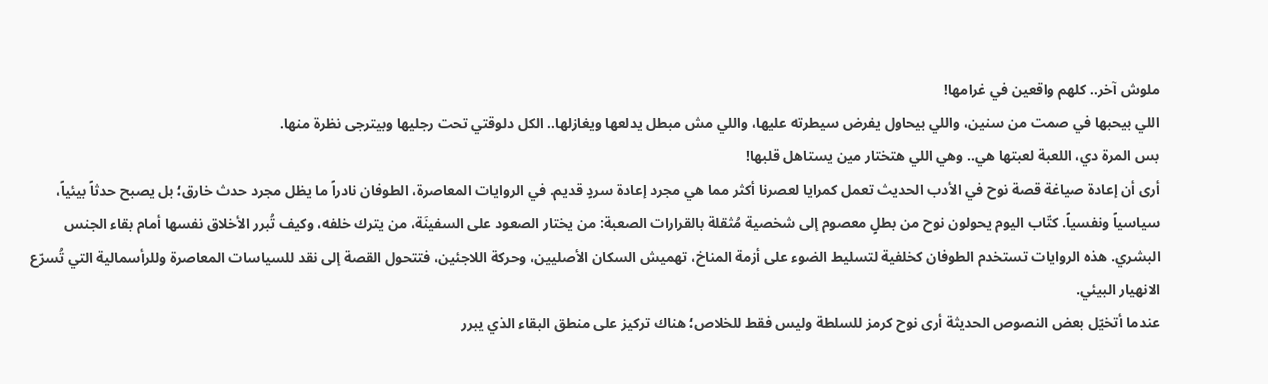ملوش آخر.. كلهم واقعين في غرامها!
اللي بيحبها في صمت من سنين، واللي بيحاول يفرض سيطرته عليها، واللي مش مبطل يدلعها ويغازلها.. الكل دلوقتي تحت رجليها وبيترجى نظرة منها.
بس المرة دي، اللعبة لعبتها هي.. وهي اللي هتختار مين يستاهل قلبها!
أرى أن إعادة صياغة قصة نوح في الأدب الحديث تعمل كمرايا لعصرنا أكثر مما هي مجرد إعادة سردٍ قديم. في الروايات المعاصرة، الطوفان نادراً ما يظل مجرد حدث خارق؛ بل يصبح حدثاً بيئياً، سياسياً ونفسياً. كتّاب اليوم يحولون نوح من بطلٍ معصوم إلى شخصية مُثقلة بالقرارات الصعبة: من يختار الصعود على السفينَة، من يترك خلفه، وكيف تُبرر الأخلاق نفسها أمام بقاء الجنس البشري. هذه الروايات تستخدم الطوفان كخلفية لتسليط الضوء على أزمة المناخ، تهميش السكان الأصليين، وحركة اللاجئين، فتتحول القصة إلى نقد للسياسات المعاصرة وللرأسمالية التي تُسرّع الانهيار البيئي.
عندما أتخيّل بعض النصوص الحديثة أرى نوح كرمز للسلطة وليس فقط للخلاص؛ هناك تركيز على منطق البقاء الذي يبرر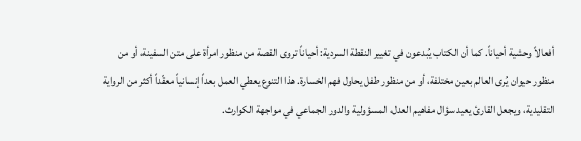أفعالاً وحشية أحياناً. كما أن الكتاب يُبدعون في تغيير النقطة السردية: أحياناً تروى القصة من منظور امرأة على متن السفينة، أو من منظور حيوان يُرى العالم بعين مختلفة، أو من منظور طفل يحاول فهم الخسارة. هذا التنوع يعطي العمل بعداً إنسانياً معقّداً أكثر من الرواية التقليدية، ويجعل القارئ يعيد سؤال مفاهيم العدل، المسؤولية والدور الجماعي في مواجهة الكوارث.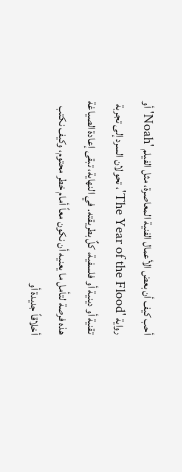أحب كيف أن بعض الأعمال الفنية المعاصرة، مثل الفيلم 'Noah' أو رواية 'The Year of the Flood'، تحولان السرد إلى تجربة تقنية أو دينية أو فلسفية، كلٌ بطريقته. في النهاية، تبقى إعادة الصياغة هذه فرصة لتأمل ما يعنيه أن نكون معاً أمام خطر محتوم، وكيف نكتب أخلاقاً جديدة أو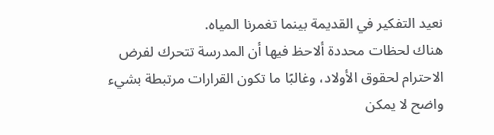نعيد التفكير في القديمة بينما تغمرنا المياه.
هناك لحظات محددة ألاحظ فيها أن المدرسة تتحرك لفرض الاحترام لحقوق الأولاد، وغالبًا ما تكون القرارات مرتبطة بشيء واضح لا يمكن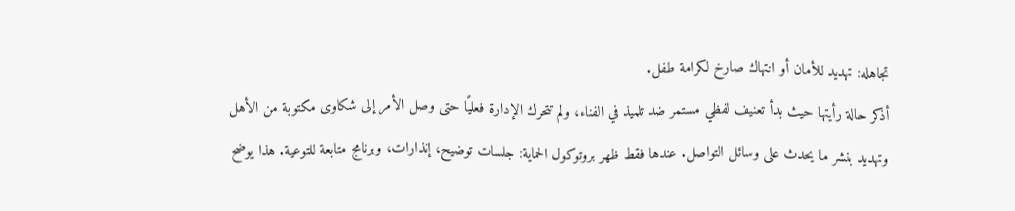تجاهله: تهديد للأمان أو انتهاك صارخ لكرامة طفل.
أذكر حالة رأيتها حيث بدأ تعنيف لفظي مستمر ضد تلميذ في الفناء، ولم تتحرك الإدارة فعليًا حتى وصل الأمر إلى شكاوى مكتوبة من الأهل وتهديد بنشر ما يحدث على وسائل التواصل. عندها فقط ظهر بروتوكول الحماية: جلسات توضيح، إنذارات، وبرنامج متابعة للتوعية. هذا يوضح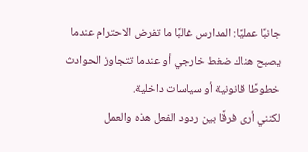جانبًا عمليًا: المدارس غالبًا ما تفرض الاحترام عندما يصبح هناك ضغط خارجي أو عندما تتجاوز الحوادث خطوطًا قانونية أو سياسات داخلية.
لكنني أرى فرقًا بين ردود الفعل هذه والعمل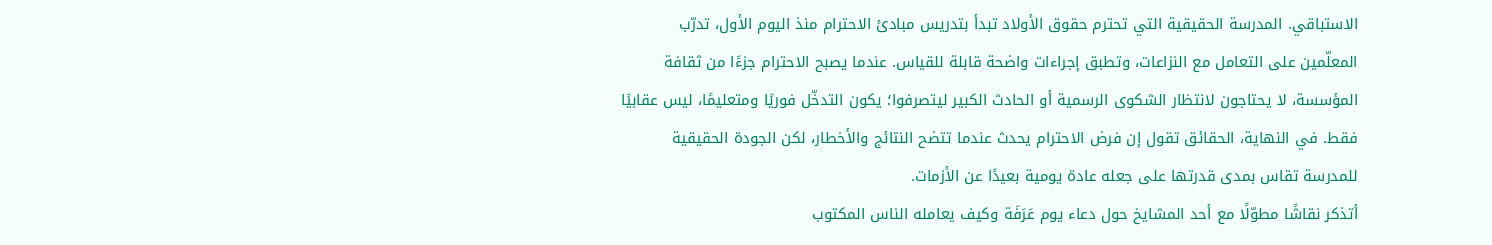الاستباقي. المدرسة الحقيقية التي تحترم حقوق الأولاد تبدأ بتدريس مبادئ الاحترام منذ اليوم الأول، تدرّب المعلّمين على التعامل مع النزاعات، وتطبق إجراءات واضحة قابلة للقياس. عندما يصبح الاحترام جزءًا من ثقافة المؤسسة، لا يحتاجون لانتظار الشكوى الرسمية أو الحادث الكبير ليتصرفوا؛ يكون التدخّل فوريًا ومتعليمًا، ليس عقابيًا فقط. في النهاية، الحقائق تقول إن فرض الاحترام يحدث عندما تتضح النتائج والأخطار، لكن الجودة الحقيقية للمدرسة تقاس بمدى قدرتها على جعله عادة يومية بعيدًا عن الأزمات.
أتذكر نقاشًا مطوّلًا مع أحد المشايخ حول دعاء يوم عَرَفَة وكيف يعامله الناس المكتوب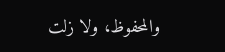والمحفوظ، ولا زلت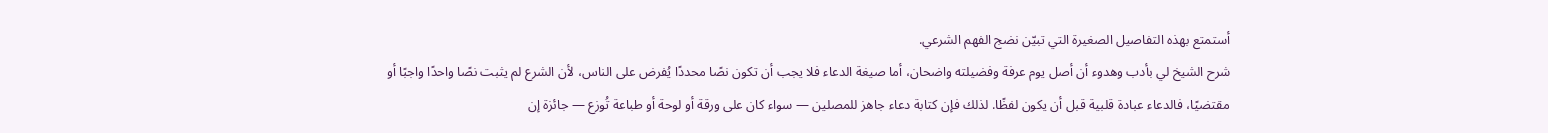أستمتع بهذه التفاصيل الصغيرة التي تبيّن نضج الفهم الشرعي.
شرح الشيخ لي بأدب وهدوء أن أصل يوم عرفة وفضيلته واضحان، أما صيغة الدعاء فلا يجب أن تكون نصًا محددًا يُفرض على الناس، لأن الشرع لم يثبت نصًا واحدًا واجبًا أو مقتضيًا، فالدعاء عبادة قلبية قبل أن يكون لفظًا. لذلك فإن كتابة دعاء جاهز للمصلين — سواء كان على ورقة أو لوحة أو طباعة تُوزع — جائزة إن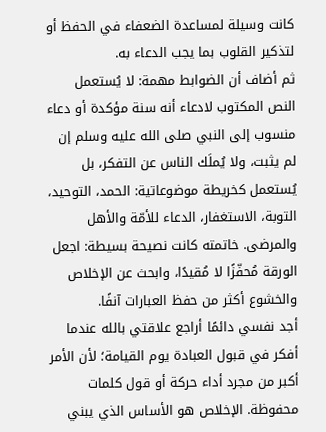كانت وسيلة لمساعدة الضعفاء في الحفظ أو لتذكير القلوب بما يجب الدعاء به.
ثم أضاف أن الضوابط مهمة: لا يُستعمل النص المكتوب لادعاء أنه سنة مؤكدة أو دعاء منسوب إلى النبي صلى الله عليه وسلم إن لم يثبت، ولا يُملَك الناس عن التفكر، بل يُستعمل كخريطة موضوعاتية: الحمد، التوحيد، التوبة، الاستغفار، الدعاء للأمّة والأهل والمرضى. خاتمته كانت نصيحة بسيطة: اجعل الورقة مُحفّزًا لا مُقيدًا، وابحث عن الإخلاص والخشوع أكثر من حفظ العبارات آنفًا.
أجد نفسي دائمًا أراجع علاقتي بالله عندما أفكر في قبول العبادة يوم القيامة؛ لأن الأمر أكبر من مجرد أداء حركة أو قول كلمات محفوظة. الإخلاص هو الأساس الذي يبني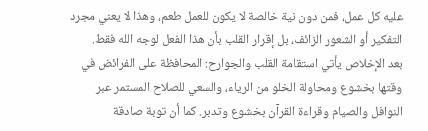عليه كل عمل، فمن دون نية خالصة لا يكون للعمل طعم، وهذا لا يعني مجرد التفكير أو الشعور الزائف، بل إقرار القلب بأن هذا الفعل لوجه الله فقط.
بعد الإخلاص يأتي استقامة القلب والجوارح: المحافظة على الفرائض في وقتها بخشوع ومحاولة الخلو من الرياء، والسعي للصلاح المستمر عبر النوافل والصيام وقراءة القرآن بخشوع وتدبر. كما أن توبة صادقة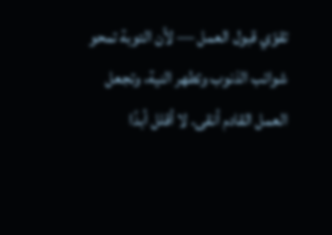تقوّي قبول العمل — لأن التوبة تمحو شوائب الذنوب وتطهر النية، وتجعل العمل القادم أنقى. لا أقلل أبدًا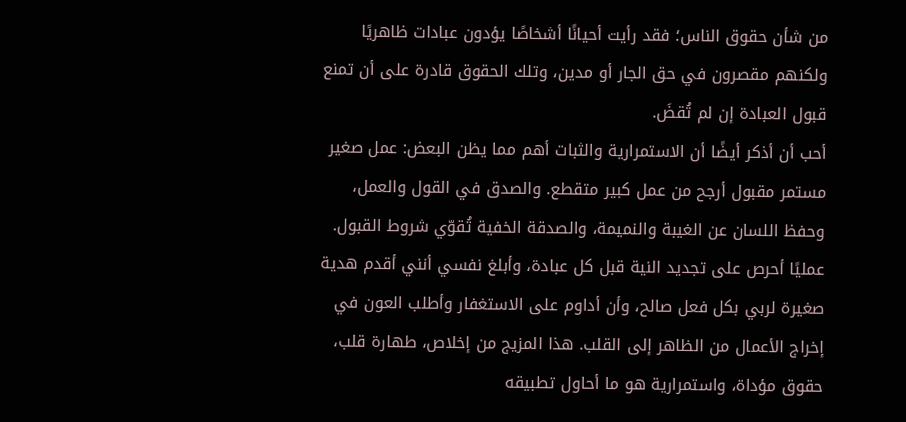من شأن حقوق الناس؛ فقد رأيت أحيانًا أشخاصًا يؤدون عبادات ظاهريًا ولكنهم مقصرون في حق الجار أو مدين، وتلك الحقوق قادرة على أن تمنع قبول العبادة إن لم تُقضَ.
أحب أن أذكر أيضًا أن الاستمرارية والثبات أهم مما يظن البعض: عمل صغير مستمر مقبول أرجح من عمل كبير متقطع. والصدق في القول والعمل، وحفظ اللسان عن الغيبة والنميمة، والصدقة الخفية تُقوّي شروط القبول. عمليًا أحرص على تجديد النية قبل كل عبادة، وأبلغ نفسي أنني أقدم هدية صغيرة لربي بكل فعل صالح، وأن أداوم على الاستغفار وأطلب العون في إخراج الأعمال من الظاهر إلى القلب. هذا المزيج من إخلاص، طهارة قلب، حقوق مؤداة، واستمرارية هو ما أحاول تطبيقه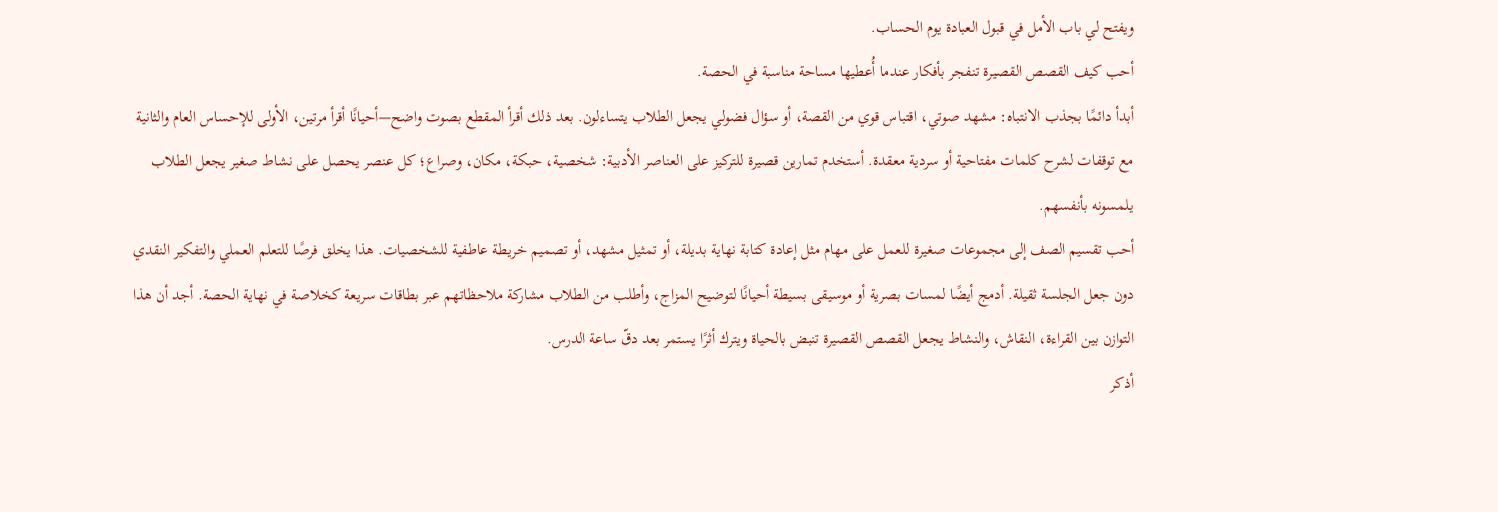ويفتح لي باب الأمل في قبول العبادة يوم الحساب.
أحب كيف القصص القصيرة تنفجر بأفكار عندما أُعطيها مساحة مناسبة في الحصة.
أبدأ دائمًا بجذب الانتباه: مشهد صوتي، اقتباس قوي من القصة، أو سؤال فضولي يجعل الطلاب يتساءلون. بعد ذلك أقرأ المقطع بصوت واضح—أحيانًا أقرأ مرتين، الأولى للإحساس العام والثانية مع توقفات لشرح كلمات مفتاحية أو سردية معقدة. أستخدم تمارين قصيرة للتركيز على العناصر الأدبية: شخصية، حبكة، مكان، وصراع؛ كل عنصر يحصل على نشاط صغير يجعل الطلاب يلمسونه بأنفسهم.
أحب تقسيم الصف إلى مجموعات صغيرة للعمل على مهام مثل إعادة كتابة نهاية بديلة، أو تمثيل مشهد، أو تصميم خريطة عاطفية للشخصيات. هذا يخلق فرصًا للتعلم العملي والتفكير النقدي دون جعل الجلسة ثقيلة. أدمج أيضًا لمسات بصرية أو موسيقى بسيطة أحيانًا لتوضيح المزاج، وأطلب من الطلاب مشاركة ملاحظاتهم عبر بطاقات سريعة كخلاصة في نهاية الحصة. أجد أن هذا التوازن بين القراءة، النقاش، والنشاط يجعل القصص القصيرة تنبض بالحياة ويترك أثرًا يستمر بعد دقّ ساعة الدرس.
أذكر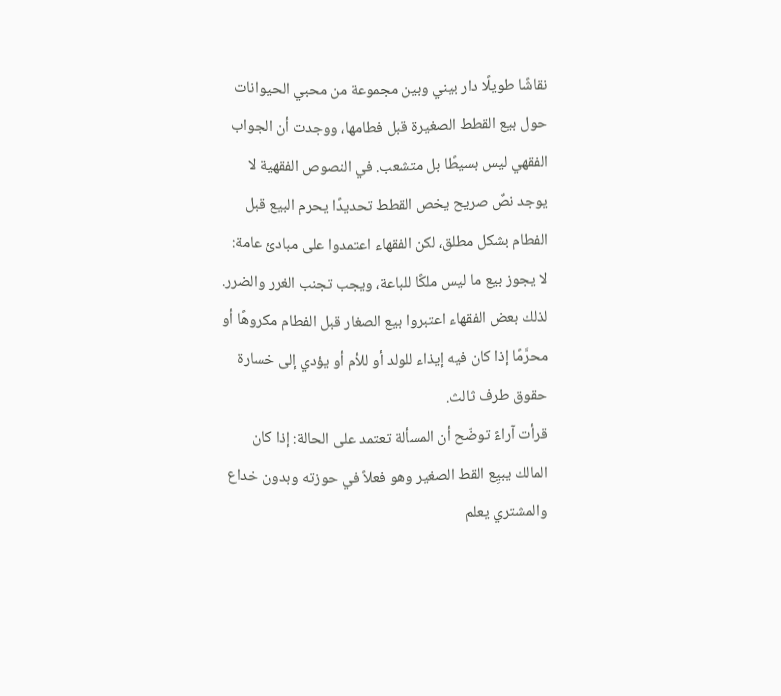نقاشًا طويلًا دار بيني وبين مجموعة من محبي الحيوانات حول بيع القطط الصغيرة قبل فطامها، ووجدت أن الجواب الفقهي ليس بسيطًا بل متشعب. في النصوص الفقهية لا يوجد نصٌ صريح يخص القطط تحديدًا يحرم البيع قبل الفطام بشكل مطلق، لكن الفقهاء اعتمدوا على مبادئ عامة: لا يجوز بيع ما ليس ملكًا للباعة، ويجب تجنب الغرر والضرر. لذلك بعض الفقهاء اعتبروا بيع الصغار قبل الفطام مكروهًا أو محرَّمًا إذا كان فيه إيذاء للولد أو للأم أو يؤدي إلى خسارة حقوق طرف ثالث.
قرأت آراءً توضّح أن المسألة تعتمد على الحالة: إذا كان المالك يبيِع القط الصغير وهو فعلاً في حوزته وبدون خداع والمشتري يعلم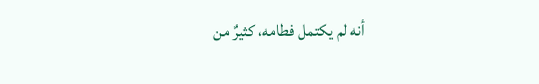أنه لم يكتمل فطامه، كثيرٌ من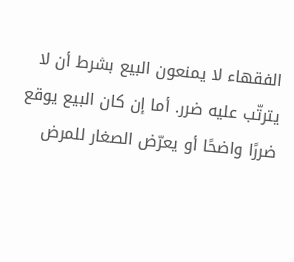الفقهاء لا يمنعون البيع بشرط أن لا يترتّب عليه ضرر. أما إن كان البيع يوقع ضررًا واضحًا أو يعرّض الصغار للمرض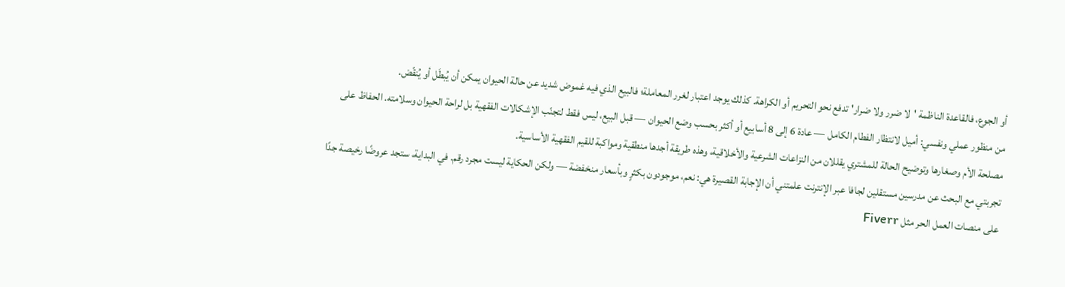أو الجوع، فالقاعدة الناظمة 'لا ضرر ولا ضرار' تدفع نحو التحريم أو الكراهة. كذلك يوجد اعتبار لغرر المعاملة؛ فالبيع الذي فيه غموض شديد عن حالة الحيوان يمكن أن يُبطَل أو يُنقّض.
من منظور عملي ونفسي: أميل لانتظار الفطام الكامل — عادة 6 إلى 8 أسابيع أو أكثر بحسب وضع الحيوان — قبل البيع، ليس فقط لتجنّب الإشكالات الفقهية بل لراحة الحيوان وسلامته. الحفاظ على مصلحة الأم وصغارها وتوضيح الحالة للمشتري يقللان من النزاعات الشرعية والأخلاقية، وهذه طريقة أجدها منطقية ومواكبة للقيم الفقهية الأساسية.
تجربتي مع البحث عن مدرسين مستقلين لجافا عبر الإنترنت علمتني أن الإجابة القصيرة هي: نعم، موجودون بكثرٍ وبأسعار منخفضة — ولكن الحكاية ليست مجرد رقم. في البداية، ستجد عروضًا رخيصة جدًا على منصات العمل الحر مثل Fiverr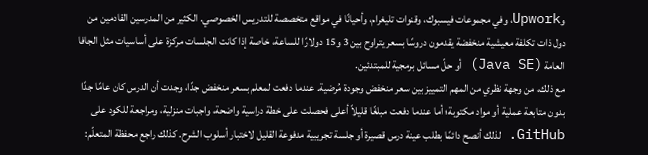وUpwork، وفي مجموعات فيسبوك، وقنوات تليغرام، وأحيانًا في مواقع متخصصة للتدريس الخصوصي. الكثير من المدرسين القادمين من دول ذات تكلفة معيشية منخفضة يقدمون دروسًا بسعر يتراوح بين 3 و15 دولارًا للساعة، خاصة إذا كانت الجلسات مركزة على أساسيات مثل الجافا العامة (Java SE) أو حلّ مسائل برمجية للمبتدئين.
مع ذلك، من وجهة نظري من المهم التمييز بين سعر منخفض وجودة مُرضية. عندما دفعت لمعلم بسعر منخفض جدًا، وجدت أن الدرس كان عامًا جدًا بدون متابعة عملية أو مواد مكتوبة؛ أما عندما دفعت مبلغًا قليلاً أعلى فحصلت على خطة دراسية واضحة، واجبات منزلية، ومراجعة للكود على GitHub. لذلك أنصح دائمًا بطلب عينة درس قصيرة أو جلسة تجريبية مدفوعة القليل لاختبار أسلوب الشرح. كذلك راجع محفظة المتعلّم: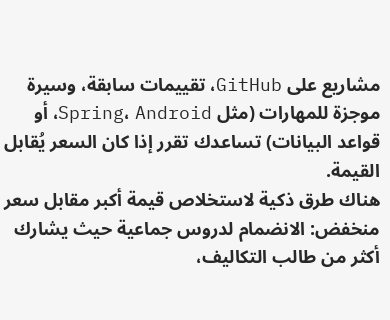مشاريع على GitHub، تقييمات سابقة، وسيرة موجزة للمهارات (مثل Spring، Android، أو قواعد البيانات) تساعدك تقرر إذا كان السعر يُقابل القيمة.
هناك طرق ذكية لاستخلاص قيمة أكبر مقابل سعر منخفض: الانضمام لدروس جماعية حيث يشارك أكثر من طالب التكاليف،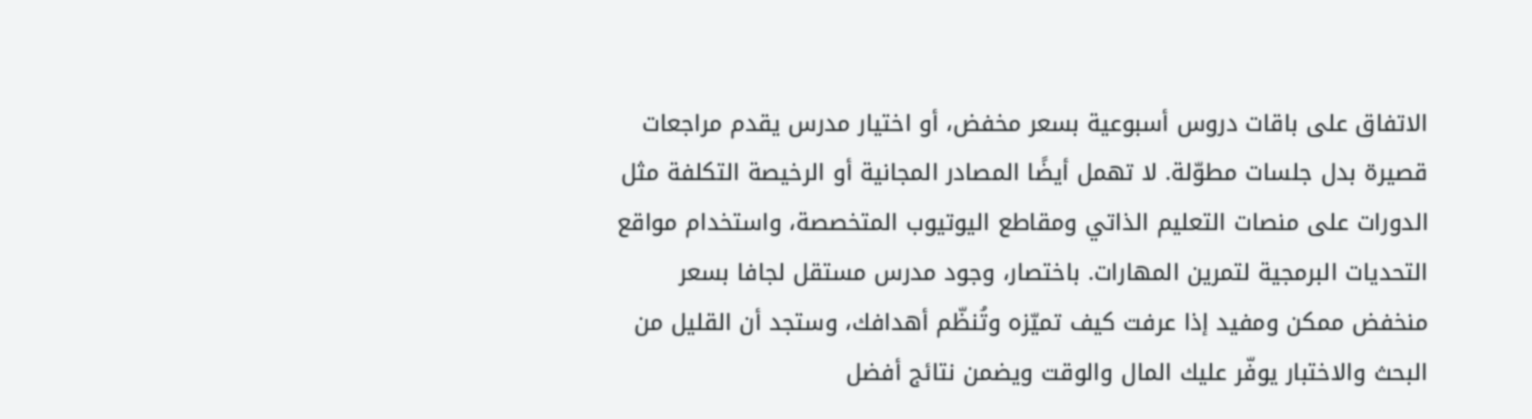الاتفاق على باقات دروس أسبوعية بسعر مخفض، أو اختيار مدرس يقدم مراجعات قصيرة بدل جلسات مطوّلة. لا تهمل أيضًا المصادر المجانية أو الرخيصة التكلفة مثل الدورات على منصات التعليم الذاتي ومقاطع اليوتيوب المتخصصة، واستخدام مواقع التحديات البرمجية لتمرين المهارات. باختصار، وجود مدرس مستقل لجافا بسعر منخفض ممكن ومفيد إذا عرفت كيف تميّزه وتُنظّم أهدافك، وستجد أن القليل من البحث والاختبار يوفّر عليك المال والوقت ويضمن نتائج أفضل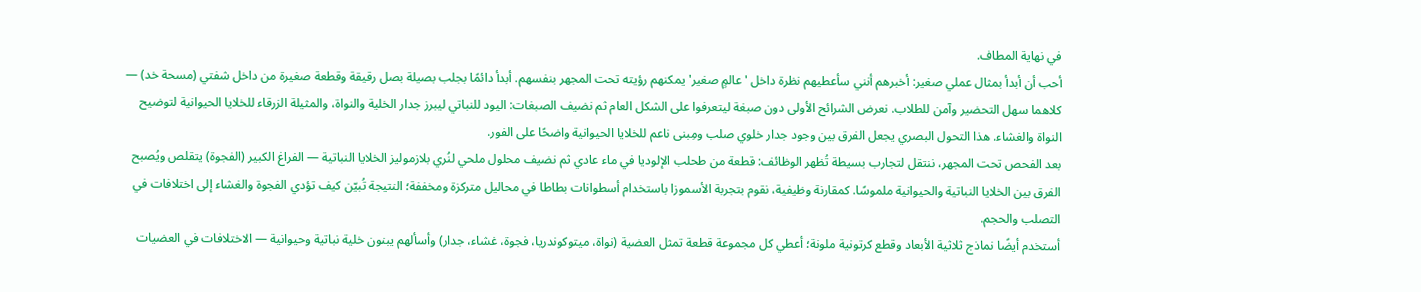في نهاية المطاف.
أحب أن أبدأ بمثال عملي صغير: أخبرهم أنني سأعطيهم نظرة داخل 'عالمٍ صغير' يمكنهم رؤيته تحت المجهر بنفسهم. أبدأ دائمًا بجلب بصيلة بصل رقيقة وقطعة صغيرة من داخل شفتي (مسحة خد) — كلاهما سهل التحضير وآمن للطلاب. نعرض الشرائح الأولى دون صبغة ليتعرفوا على الشكل العام ثم نضيف الصبغات: اليود للنباتي ليبرز جدار الخلية والنواة، والمثيلة الزرقاء للخلايا الحيوانية لتوضيح النواة والغشاء. هذا التحول البصري يجعل الفرق بين وجود جدار خلوي صلب ومِبنى ناعم للخلايا الحيوانية واضحًا على الفور.
بعد الفحص تحت المجهر، ننتقل لتجارب بسيطة تُظهر الوظائف: قطعة من طحلب الإلوديا في ماء عادي ثم نضيف محلول ملحي لنُري بلازموليز الخلايا النباتية — الفراغ الكبير (الفجوة) يتقلص ويُصبح الفرق بين الخلايا النباتية والحيوانية ملموسًا. كمقارنة وظيفية، نقوم بتجربة الأسموزا باستخدام أسطوانات بطاطا في محاليل متركزة ومخففة؛ النتيجة تُبيّن كيف تؤدي الفجوة والغشاء إلى اختلافات في التصلب والحجم.
أستخدم أيضًا نماذج ثلاثية الأبعاد وقطع كرتونية ملونة؛ أعطي كل مجموعة قطعة تمثل العضية (نواة، ميتوكوندريا، فجوة، غشاء، جدار) وأسألهم يبنون خلية نباتية وحيوانية — الاختلافات في العضيات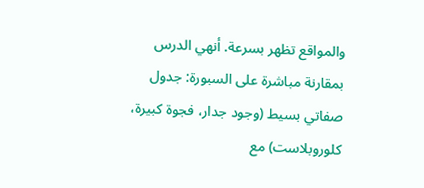والمواقع تظهر بسرعة. أنهي الدرس بمقارنة مباشرة على السبورة: جدول صفاتي بسيط (وجود جدار، فجوة كبيرة، كلوروبلاست) مع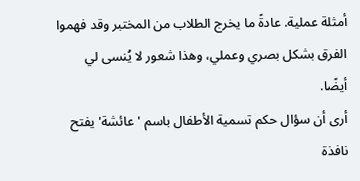أمثلة عملية. عادةً ما يخرج الطلاب من المختبر وقد فهموا الفرق بشكل بصري وعملي، وهذا شعور لا يُنسى لي أيضًا.
أرى أن سؤال حكم تسمية الأطفال باسم 'عائشة' يفتح نافذة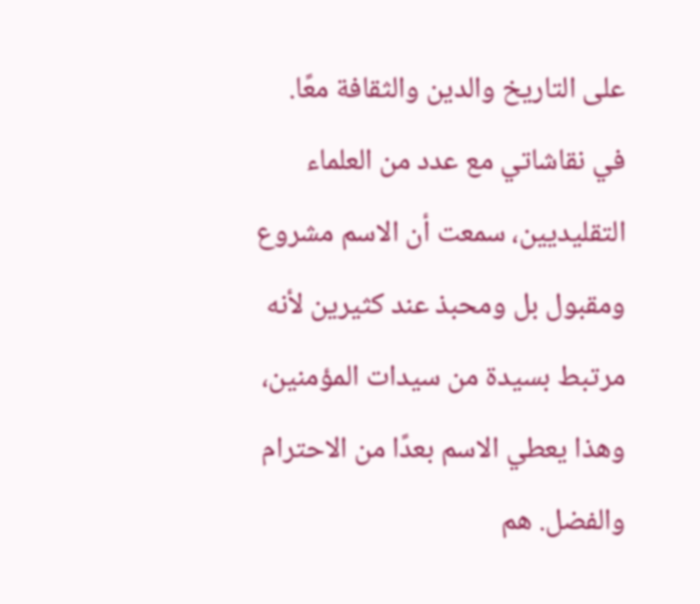على التاريخ والدين والثقافة معًا.
في نقاشاتي مع عدد من العلماء التقليديين، سمعت أن الاسم مشروع ومقبول بل ومحبذ عند كثيرين لأنه مرتبط بسيدة من سيدات المؤمنين، وهذا يعطي الاسم بعدًا من الاحترام والفضل. هم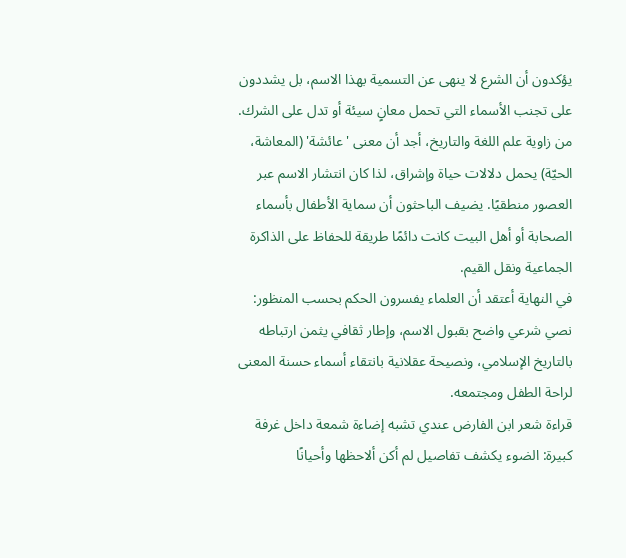يؤكدون أن الشرع لا ينهى عن التسمية بهذا الاسم، بل يشددون على تجنب الأسماء التي تحمل معانٍ سيئة أو تدل على الشرك.
من زاوية علم اللغة والتاريخ، أجد أن معنى 'عائشة' (المعاشة، الحيّة) يحمل دلالات حياة وإشراق، لذا كان انتشار الاسم عبر العصور منطقيًا. يضيف الباحثون أن سماية الأطفال بأسماء الصحابة أو أهل البيت كانت دائمًا طريقة للحفاظ على الذاكرة الجماعية ونقل القيم.
في النهاية أعتقد أن العلماء يفسرون الحكم بحسب المنظور: نصي شرعي واضح بقبول الاسم، وإطار ثقافي يثمن ارتباطه بالتاريخ الإسلامي، ونصيحة عقلانية بانتقاء أسماء حسنة المعنى لراحة الطفل ومجتمعه.
قراءة شعر ابن الفارض عندي تشبه إضاءة شمعة داخل غرفة كبيرة: الضوء يكشف تفاصيل لم أكن ألاحظها وأحيانًا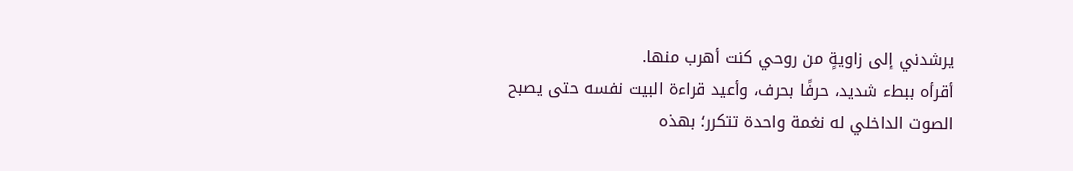يرشدني إلى زاويةٍ من روحي كنت أهرب منها.
أقرأه ببطء شديد، حرفًا بحرف، وأعيد قراءة البيت نفسه حتى يصبح الصوت الداخلي له نغمة واحدة تتكرر؛ بهذه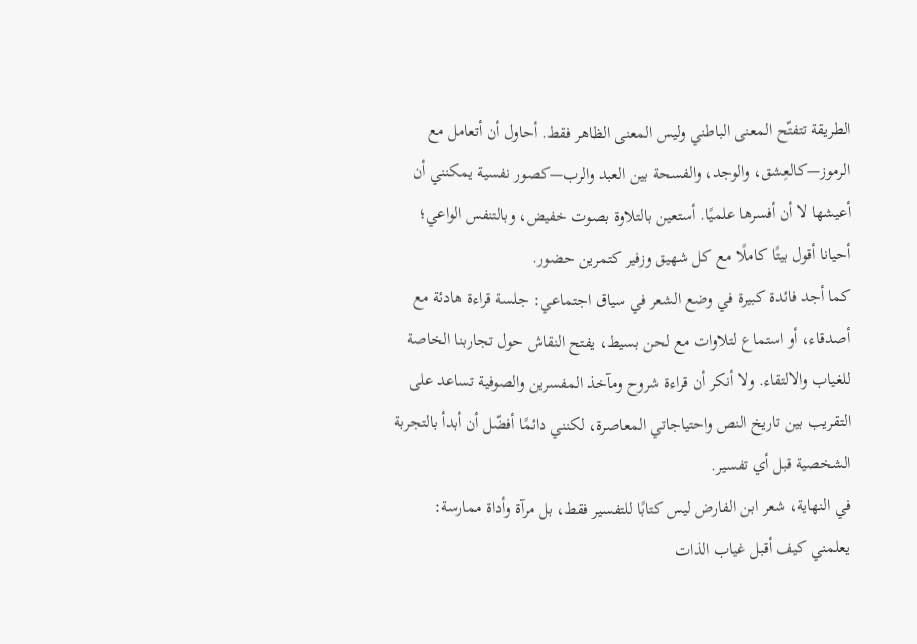الطريقة تتفتّح المعنى الباطني وليس المعنى الظاهر فقط. أحاول أن أتعامل مع الرموز—كالعِشق، والوجد، والفسحة بين العبد والرب—كصور نفسية يمكنني أن أعيشها لا أن أفسرها علميًا. أستعين بالتلاوة بصوت خفيض، وبالتنفس الواعي؛ أحيانا أقول بيتًا كاملًا مع كل شهيق وزفير كتمرين حضور.
كما أجد فائدة كبيرة في وضع الشعر في سياق اجتماعي: جلسة قراءة هادئة مع أصدقاء، أو استماع لتلاوات مع لحن بسيط، يفتح النقاش حول تجاربنا الخاصة للغياب والالتقاء. ولا أنكر أن قراءة شروح ومآخذ المفسرين والصوفية تساعد على التقريب بين تاريخ النص واحتياجاتي المعاصرة، لكنني دائمًا أفضّل أن أبدأ بالتجربة الشخصية قبل أي تفسير.
في النهاية، شعر ابن الفارض ليس كتابًا للتفسير فقط، بل مرآة وأداة ممارسة: يعلمني كيف أقبل غياب الذات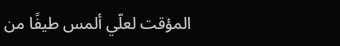المؤقت لعلّي ألمس طيفًا من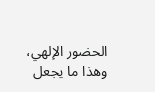الحضور الإلهي، وهذا ما يجعل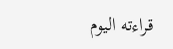قراءته اليوم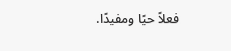فعلاً حيًا ومفيدًا.